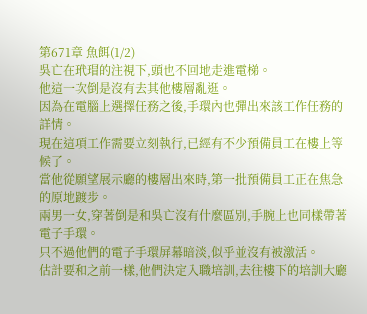第671章 魚餌(1/2)
吳亡在玳瑁的注視下,頭也不回地走進電梯。
他這一次倒是沒有去其他樓層亂逛。
因為在電腦上選擇任務之後,手環內也彈出來該工作任務的詳情。
現在這項工作需要立刻執行,已經有不少預備員工在樓上等候了。
當他從願望展示廳的樓層出來時,第一批預備員工正在焦急的原地踱步。
兩男一女,穿著倒是和吳亡沒有什麼區別,手腕上也同樣帶著電子手環。
只不過他們的電子手環屏幕暗淡,似乎並沒有被激活。
估計要和之前一樣,他們決定入職培訓,去往樓下的培訓大廳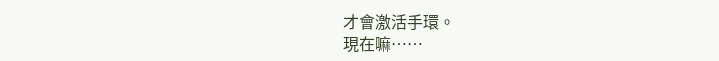才會激活手環。
現在嘛……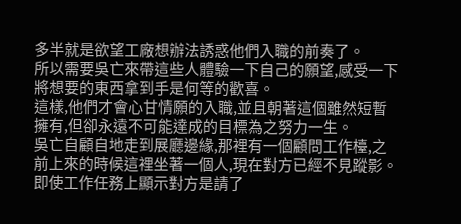多半就是欲望工廠想辦法誘惑他們入職的前奏了。
所以需要吳亡來帶這些人體驗一下自己的願望,感受一下將想要的東西拿到手是何等的歡喜。
這樣,他們才會心甘情願的入職,並且朝著這個雖然短暫擁有,但卻永遠不可能達成的目標為之努力一生。
吳亡自顧自地走到展廳邊緣,那裡有一個顧問工作檯,之前上來的時候這裡坐著一個人,現在對方已經不見蹤影。
即使工作任務上顯示對方是請了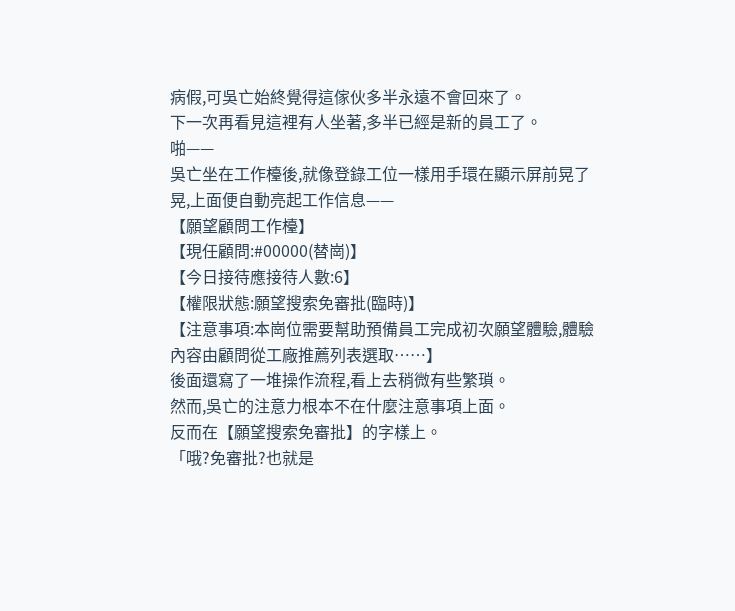病假,可吳亡始終覺得這傢伙多半永遠不會回來了。
下一次再看見這裡有人坐著,多半已經是新的員工了。
啪——
吳亡坐在工作檯後,就像登錄工位一樣用手環在顯示屏前晃了晃,上面便自動亮起工作信息——
【願望顧問工作檯】
【現任顧問:#00000(替崗)】
【今日接待應接待人數:6】
【權限狀態:願望搜索免審批(臨時)】
【注意事項:本崗位需要幫助預備員工完成初次願望體驗,體驗內容由顧問從工廠推薦列表選取……】
後面還寫了一堆操作流程,看上去稍微有些繁瑣。
然而,吳亡的注意力根本不在什麼注意事項上面。
反而在【願望搜索免審批】的字樣上。
「哦?免審批?也就是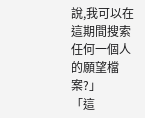說,我可以在這期間搜索任何一個人的願望檔案?」
「這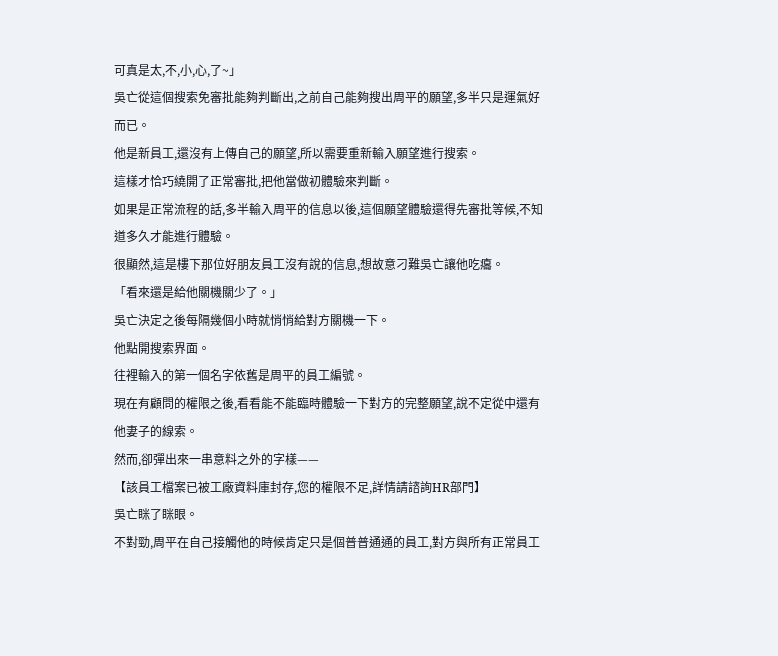可真是太,不,小,心,了~」
吳亡從這個搜索免審批能夠判斷出,之前自己能夠搜出周平的願望,多半只是運氣好而已。
他是新員工,還沒有上傳自己的願望,所以需要重新輸入願望進行搜索。
這樣才恰巧繞開了正常審批,把他當做初體驗來判斷。
如果是正常流程的話,多半輸入周平的信息以後,這個願望體驗還得先審批等候,不知道多久才能進行體驗。
很顯然,這是樓下那位好朋友員工沒有說的信息,想故意刁難吳亡讓他吃癟。
「看來還是給他關機關少了。」
吳亡決定之後每隔幾個小時就悄悄給對方關機一下。
他點開搜索界面。
往裡輸入的第一個名字依舊是周平的員工編號。
現在有顧問的權限之後,看看能不能臨時體驗一下對方的完整願望,說不定從中還有他妻子的線索。
然而,卻彈出來一串意料之外的字樣——
【該員工檔案已被工廠資料庫封存,您的權限不足,詳情請諮詢HR部門】
吳亡眯了眯眼。
不對勁,周平在自己接觸他的時候肯定只是個普普通通的員工,對方與所有正常員工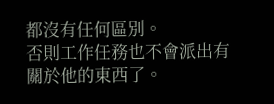都沒有任何區別。
否則工作任務也不會派出有關於他的東西了。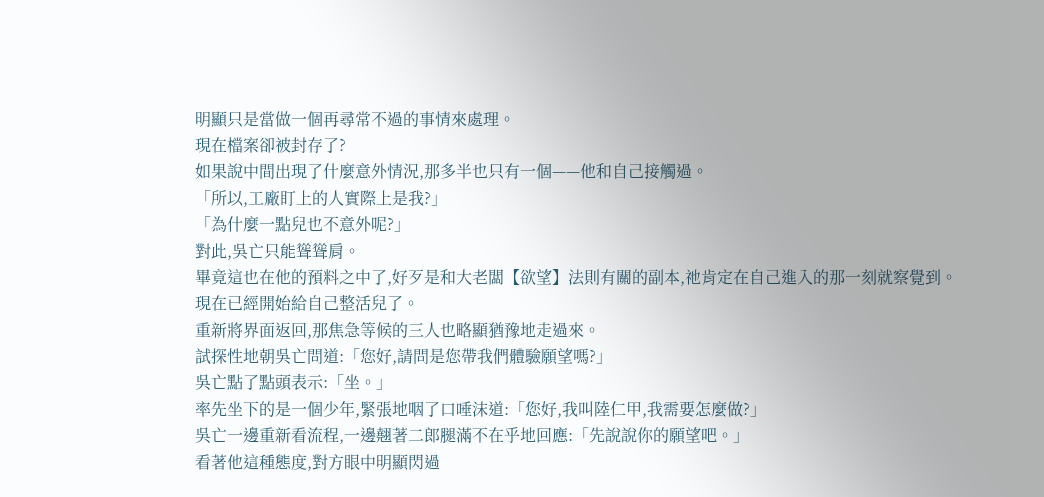明顯只是當做一個再尋常不過的事情來處理。
現在檔案卻被封存了?
如果說中間出現了什麼意外情況,那多半也只有一個——他和自己接觸過。
「所以,工廠盯上的人實際上是我?」
「為什麼一點兒也不意外呢?」
對此,吳亡只能聳聳肩。
畢竟這也在他的預料之中了,好歹是和大老闆【欲望】法則有關的副本,祂肯定在自己進入的那一刻就察覺到。
現在已經開始給自己整活兒了。
重新將界面返回,那焦急等候的三人也略顯猶豫地走過來。
試探性地朝吳亡問道:「您好,請問是您帶我們體驗願望嗎?」
吳亡點了點頭表示:「坐。」
率先坐下的是一個少年,緊張地咽了口唾沫道:「您好,我叫陸仁甲,我需要怎麼做?」
吳亡一邊重新看流程,一邊翹著二郎腿滿不在乎地回應:「先說說你的願望吧。」
看著他這種態度,對方眼中明顯閃過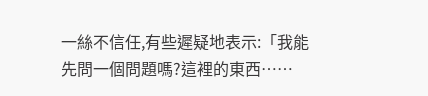一絲不信任,有些遲疑地表示:「我能先問一個問題嗎?這裡的東西……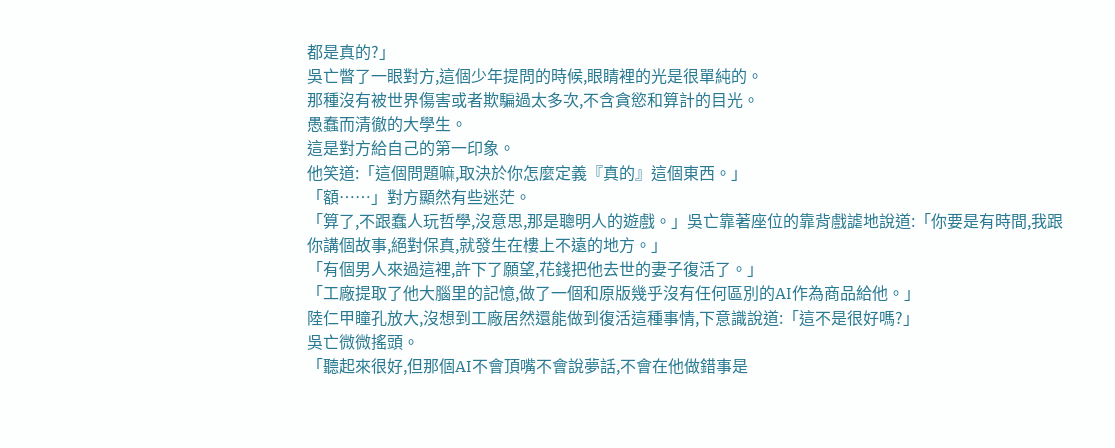都是真的?」
吳亡瞥了一眼對方,這個少年提問的時候,眼睛裡的光是很單純的。
那種沒有被世界傷害或者欺騙過太多次,不含貪慾和算計的目光。
愚蠢而清徹的大學生。
這是對方給自己的第一印象。
他笑道:「這個問題嘛,取決於你怎麼定義『真的』這個東西。」
「額……」對方顯然有些迷茫。
「算了,不跟蠢人玩哲學,沒意思,那是聰明人的遊戲。」吳亡靠著座位的靠背戲謔地說道:「你要是有時間,我跟你講個故事,絕對保真,就發生在樓上不遠的地方。」
「有個男人來過這裡,許下了願望,花錢把他去世的妻子復活了。」
「工廠提取了他大腦里的記憶,做了一個和原版幾乎沒有任何區別的AI作為商品給他。」
陸仁甲瞳孔放大,沒想到工廠居然還能做到復活這種事情,下意識說道:「這不是很好嗎?」
吳亡微微搖頭。
「聽起來很好,但那個AI不會頂嘴不會說夢話,不會在他做錯事是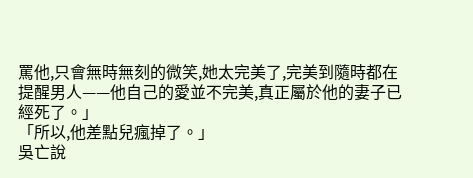罵他,只會無時無刻的微笑,她太完美了,完美到隨時都在提醒男人——他自己的愛並不完美,真正屬於他的妻子已經死了。」
「所以,他差點兒瘋掉了。」
吳亡說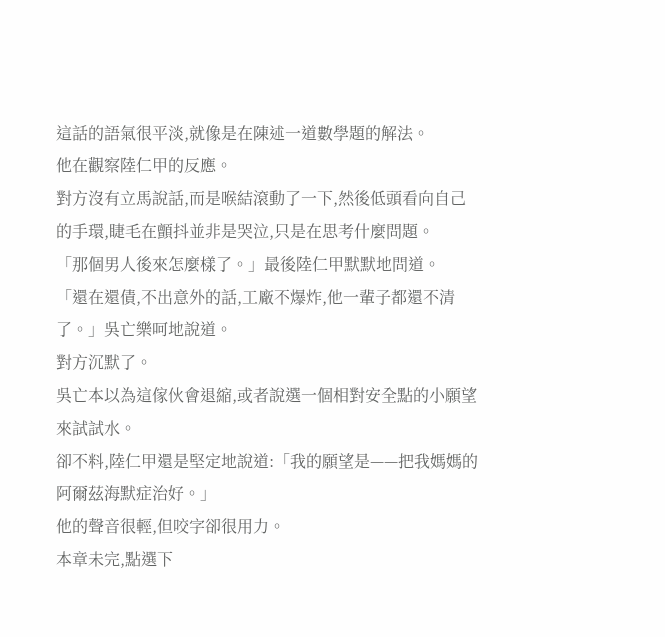這話的語氣很平淡,就像是在陳述一道數學題的解法。
他在觀察陸仁甲的反應。
對方沒有立馬說話,而是喉結滾動了一下,然後低頭看向自己的手環,睫毛在顫抖並非是哭泣,只是在思考什麼問題。
「那個男人後來怎麼樣了。」最後陸仁甲默默地問道。
「還在還債,不出意外的話,工廠不爆炸,他一輩子都還不清了。」吳亡樂呵地說道。
對方沉默了。
吳亡本以為這傢伙會退縮,或者說選一個相對安全點的小願望來試試水。
卻不料,陸仁甲還是堅定地說道:「我的願望是——把我媽媽的阿爾茲海默症治好。」
他的聲音很輕,但咬字卻很用力。
本章未完,點選下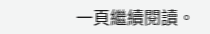一頁繼續閱讀。